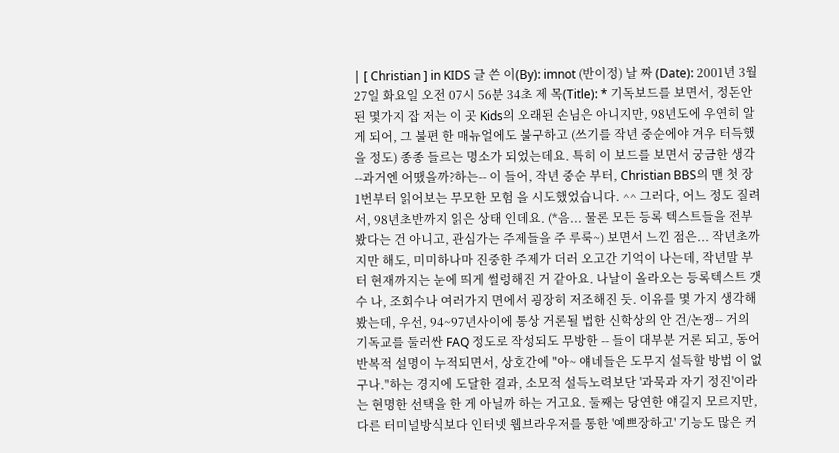| [ Christian ] in KIDS 글 쓴 이(By): imnot (반이정) 날 짜 (Date): 2001년 3월 27일 화요일 오전 07시 56분 34초 제 목(Title): * 기독보드를 보면서, 정돈안 된 몇가지 잡 저는 이 곳 Kids의 오래된 손님은 아니지만, 98년도에 우연히 알 게 되어, 그 불편 한 매뉴얼에도 불구하고 (쓰기를 작년 중순에야 겨우 터득했을 정도) 종종 들르는 명소가 되었는데요. 특히 이 보드를 보면서 궁금한 생각--과거엔 어땠을까?하는-- 이 들어, 작년 중순 부터, Christian BBS의 맨 첫 장 1번부터 읽어보는 무모한 모험 을 시도했었습니다. ^^ 그러다, 어느 정도 질려서, 98년초반까지 읽은 상태 인데요. (*음... 물론 모든 등록 텍스트들을 전부 봤다는 건 아니고, 관심가는 주제들을 주 루룩~) 보면서 느낀 점은... 작년초까지만 해도, 미미하나마 진중한 주제가 더러 오고간 기억이 나는데, 작년말 부터 현재까지는 눈에 띄게 썰렁해진 거 같아요. 나날이 올라오는 등록텍스트 갯수 나, 조회수나 여러가지 면에서 굉장히 저조해진 듯. 이유를 몇 가지 생각해봤는데, 우선, 94~97년사이에 통상 거론될 법한 신학상의 안 건/논쟁-- 거의 기독교를 둘러싼 FAQ 정도로 작성되도 무방한 -- 들이 대부분 거론 되고, 동어반복적 설명이 누적되면서, 상호간에 "아~ 얘네들은 도무지 설득할 방법 이 없구나."하는 경지에 도달한 결과, 소모적 설득노력보단 '과묵과 자기 정진'이라 는 현명한 선택을 한 게 아닐까 하는 거고요. 둘째는 당연한 얘길지 모르지만, 다른 터미널방식보다 인터넷 웹브라우저를 통한 '예쁘장하고' 기능도 많은 커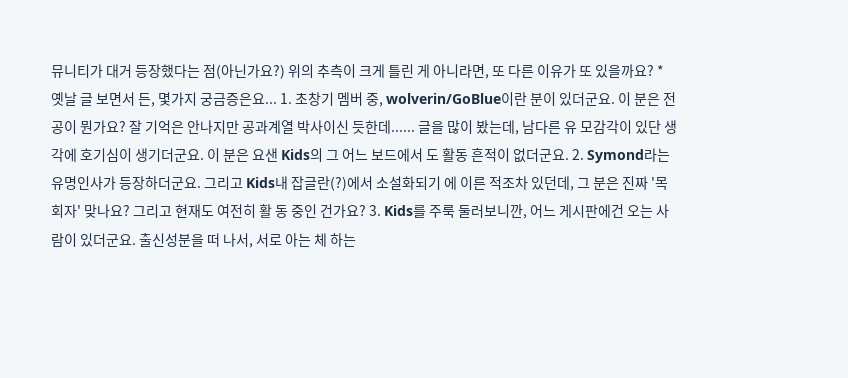뮤니티가 대거 등장했다는 점(아닌가요?) 위의 추측이 크게 틀린 게 아니라면, 또 다른 이유가 또 있을까요? * 옛날 글 보면서 든, 몇가지 궁금증은요... 1. 초창기 멤버 중, wolverin/GoBlue이란 분이 있더군요. 이 분은 전공이 뭔가요? 잘 기억은 안나지만 공과계열 박사이신 듯한데...... 글을 많이 봤는데, 남다른 유 모감각이 있단 생각에 호기심이 생기더군요. 이 분은 요샌 Kids의 그 어느 보드에서 도 활동 흔적이 없더군요. 2. Symond라는 유명인사가 등장하더군요. 그리고 Kids내 잡글란(?)에서 소설화되기 에 이른 적조차 있던데, 그 분은 진짜 '목회자' 맞나요? 그리고 현재도 여전히 활 동 중인 건가요? 3. Kids를 주룩 둘러보니깐, 어느 게시판에건 오는 사람이 있더군요. 출신성분을 떠 나서, 서로 아는 체 하는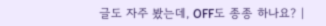글도 자주 봤는데, OFF도 종종 하나요? |